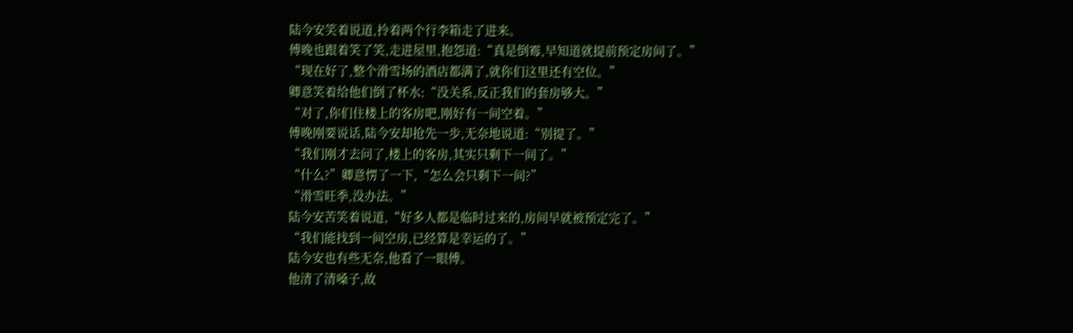陆今安笑着说道,拎着两个行李箱走了进来。
傅晚也跟着笑了笑,走进屋里,抱怨道:“真是倒霉,早知道就提前预定房间了。”
“现在好了,整个滑雪场的酒店都满了,就你们这里还有空位。”
卿意笑着给他们倒了杯水:“没关系,反正我们的套房够大。”
“对了,你们住楼上的客房吧,刚好有一间空着。”
傅晚刚要说话,陆今安却抢先一步,无奈地说道:“别提了。”
“我们刚才去问了,楼上的客房,其实只剩下一间了。”
“什么?”卿意愣了一下,“怎么会只剩下一间?”
“滑雪旺季,没办法。”
陆今安苦笑着说道,“好多人都是临时过来的,房间早就被预定完了。”
“我们能找到一间空房,已经算是幸运的了。”
陆今安也有些无奈,他看了一眼傅。
他清了清嗓子,故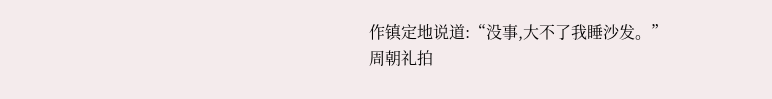作镇定地说道:“没事,大不了我睡沙发。”
周朝礼拍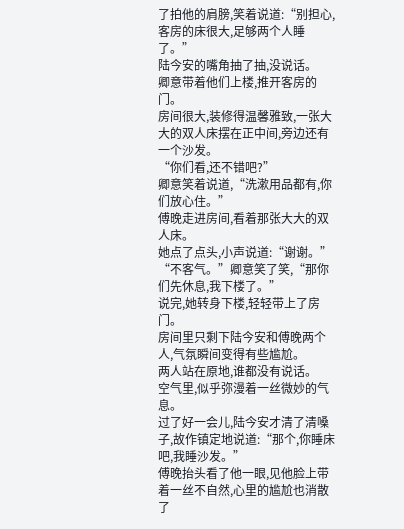了拍他的肩膀,笑着说道:“别担心,客房的床很大,足够两个人睡了。”
陆今安的嘴角抽了抽,没说话。
卿意带着他们上楼,推开客房的门。
房间很大,装修得温馨雅致,一张大大的双人床摆在正中间,旁边还有一个沙发。
“你们看,还不错吧?”
卿意笑着说道,“洗漱用品都有,你们放心住。”
傅晚走进房间,看着那张大大的双人床。
她点了点头,小声说道:“谢谢。”
“不客气。”卿意笑了笑,“那你们先休息,我下楼了。”
说完,她转身下楼,轻轻带上了房门。
房间里只剩下陆今安和傅晚两个人,气氛瞬间变得有些尴尬。
两人站在原地,谁都没有说话。
空气里,似乎弥漫着一丝微妙的气息。
过了好一会儿,陆今安才清了清嗓子,故作镇定地说道:“那个,你睡床吧,我睡沙发。”
傅晚抬头看了他一眼,见他脸上带着一丝不自然,心里的尴尬也消散了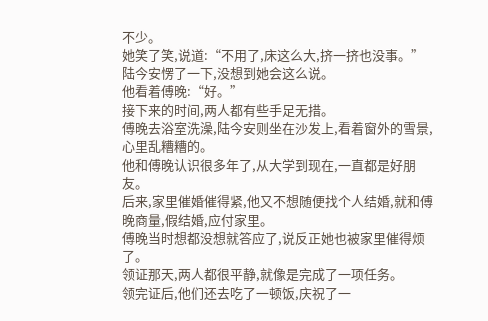不少。
她笑了笑,说道:“不用了,床这么大,挤一挤也没事。”
陆今安愣了一下,没想到她会这么说。
他看着傅晚:“好。”
接下来的时间,两人都有些手足无措。
傅晚去浴室洗澡,陆今安则坐在沙发上,看着窗外的雪景,心里乱糟糟的。
他和傅晚认识很多年了,从大学到现在,一直都是好朋友。
后来,家里催婚催得紧,他又不想随便找个人结婚,就和傅晚商量,假结婚,应付家里。
傅晚当时想都没想就答应了,说反正她也被家里催得烦了。
领证那天,两人都很平静,就像是完成了一项任务。
领完证后,他们还去吃了一顿饭,庆祝了一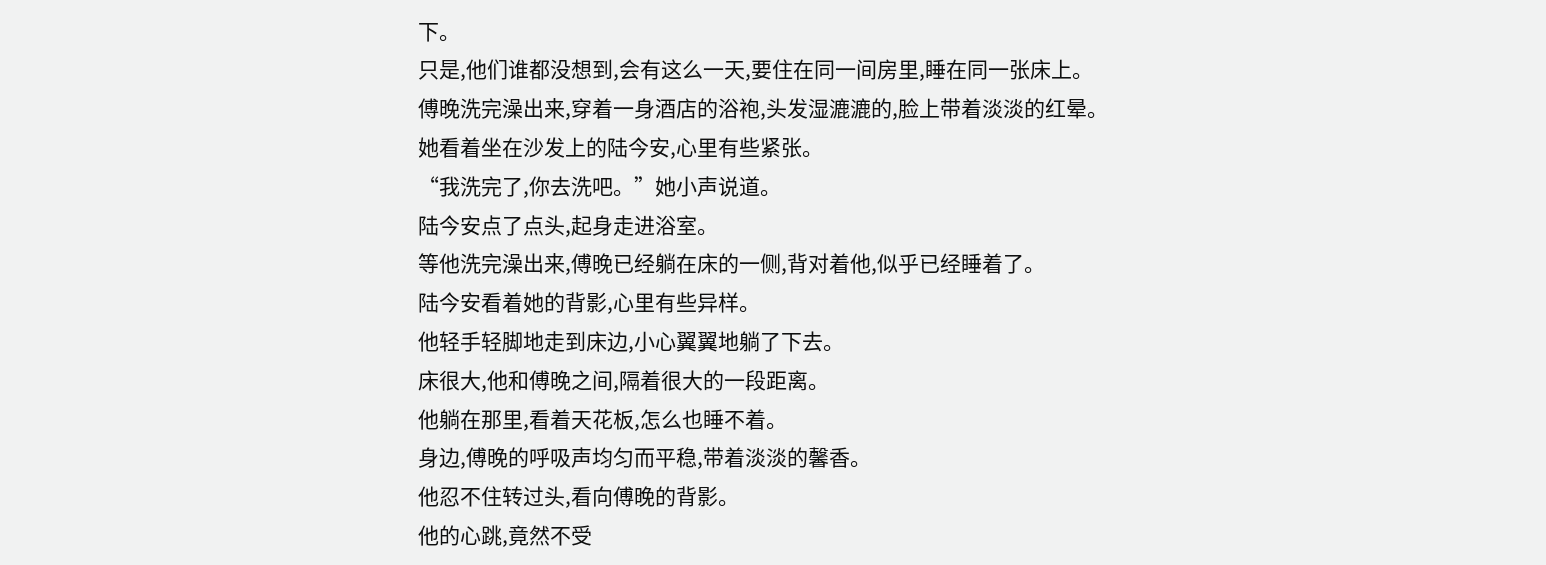下。
只是,他们谁都没想到,会有这么一天,要住在同一间房里,睡在同一张床上。
傅晚洗完澡出来,穿着一身酒店的浴袍,头发湿漉漉的,脸上带着淡淡的红晕。
她看着坐在沙发上的陆今安,心里有些紧张。
“我洗完了,你去洗吧。”她小声说道。
陆今安点了点头,起身走进浴室。
等他洗完澡出来,傅晚已经躺在床的一侧,背对着他,似乎已经睡着了。
陆今安看着她的背影,心里有些异样。
他轻手轻脚地走到床边,小心翼翼地躺了下去。
床很大,他和傅晚之间,隔着很大的一段距离。
他躺在那里,看着天花板,怎么也睡不着。
身边,傅晚的呼吸声均匀而平稳,带着淡淡的馨香。
他忍不住转过头,看向傅晚的背影。
他的心跳,竟然不受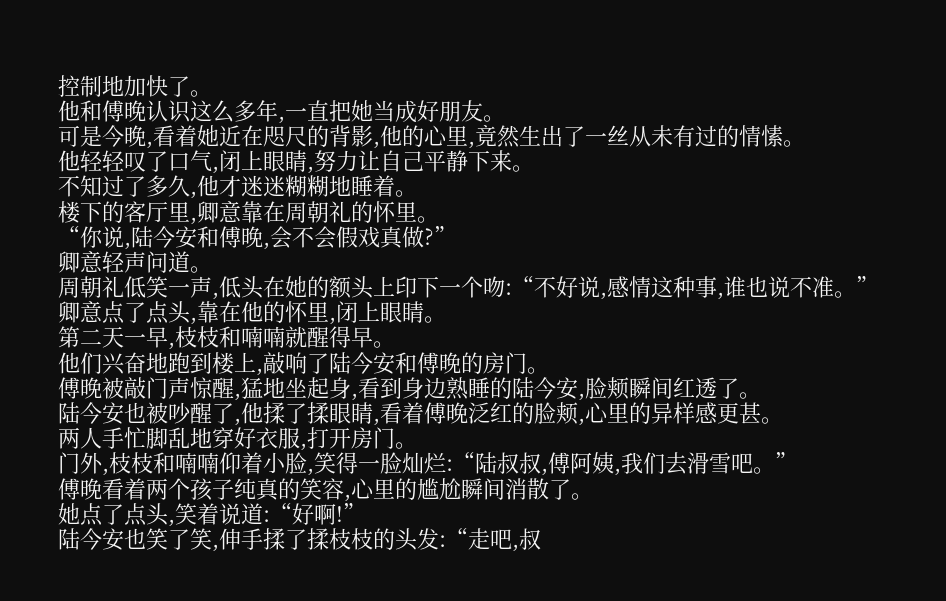控制地加快了。
他和傅晚认识这么多年,一直把她当成好朋友。
可是今晚,看着她近在咫尺的背影,他的心里,竟然生出了一丝从未有过的情愫。
他轻轻叹了口气,闭上眼睛,努力让自己平静下来。
不知过了多久,他才迷迷糊糊地睡着。
楼下的客厅里,卿意靠在周朝礼的怀里。
“你说,陆今安和傅晚,会不会假戏真做?”
卿意轻声问道。
周朝礼低笑一声,低头在她的额头上印下一个吻:“不好说,感情这种事,谁也说不准。”
卿意点了点头,靠在他的怀里,闭上眼睛。
第二天一早,枝枝和喃喃就醒得早。
他们兴奋地跑到楼上,敲响了陆今安和傅晚的房门。
傅晚被敲门声惊醒,猛地坐起身,看到身边熟睡的陆今安,脸颊瞬间红透了。
陆今安也被吵醒了,他揉了揉眼睛,看着傅晚泛红的脸颊,心里的异样感更甚。
两人手忙脚乱地穿好衣服,打开房门。
门外,枝枝和喃喃仰着小脸,笑得一脸灿烂:“陆叔叔,傅阿姨,我们去滑雪吧。”
傅晚看着两个孩子纯真的笑容,心里的尴尬瞬间消散了。
她点了点头,笑着说道:“好啊!”
陆今安也笑了笑,伸手揉了揉枝枝的头发:“走吧,叔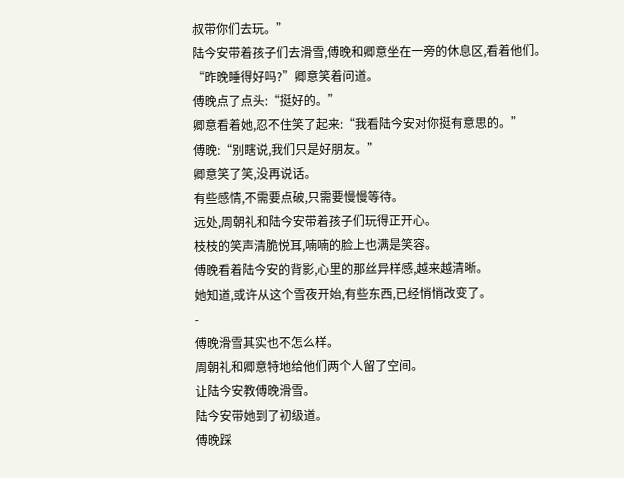叔带你们去玩。”
陆今安带着孩子们去滑雪,傅晚和卿意坐在一旁的休息区,看着他们。
“昨晚睡得好吗?”卿意笑着问道。
傅晚点了点头:“挺好的。”
卿意看着她,忍不住笑了起来:“我看陆今安对你挺有意思的。”
傅晚:“别瞎说,我们只是好朋友。”
卿意笑了笑,没再说话。
有些感情,不需要点破,只需要慢慢等待。
远处,周朝礼和陆今安带着孩子们玩得正开心。
枝枝的笑声清脆悦耳,喃喃的脸上也满是笑容。
傅晚看着陆今安的背影,心里的那丝异样感,越来越清晰。
她知道,或许从这个雪夜开始,有些东西,已经悄悄改变了。
-
傅晚滑雪其实也不怎么样。
周朝礼和卿意特地给他们两个人留了空间。
让陆今安教傅晚滑雪。
陆今安带她到了初级道。
傅晚踩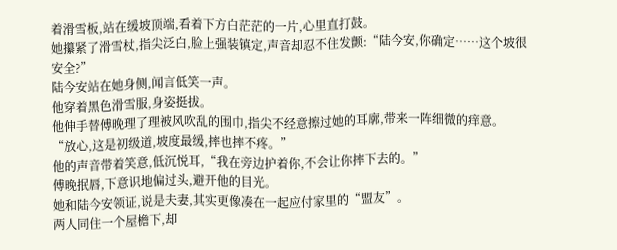着滑雪板,站在缓坡顶端,看着下方白茫茫的一片,心里直打鼓。
她攥紧了滑雪杖,指尖泛白,脸上强装镇定,声音却忍不住发颤:“陆今安,你确定……这个坡很安全?”
陆今安站在她身侧,闻言低笑一声。
他穿着黑色滑雪服,身姿挺拔。
他伸手替傅晚理了理被风吹乱的围巾,指尖不经意擦过她的耳廓,带来一阵细微的痒意。
“放心,这是初级道,坡度最缓,摔也摔不疼。”
他的声音带着笑意,低沉悦耳,“我在旁边护着你,不会让你摔下去的。”
傅晚抿唇,下意识地偏过头,避开他的目光。
她和陆今安领证,说是夫妻,其实更像凑在一起应付家里的“盟友”。
两人同住一个屋檐下,却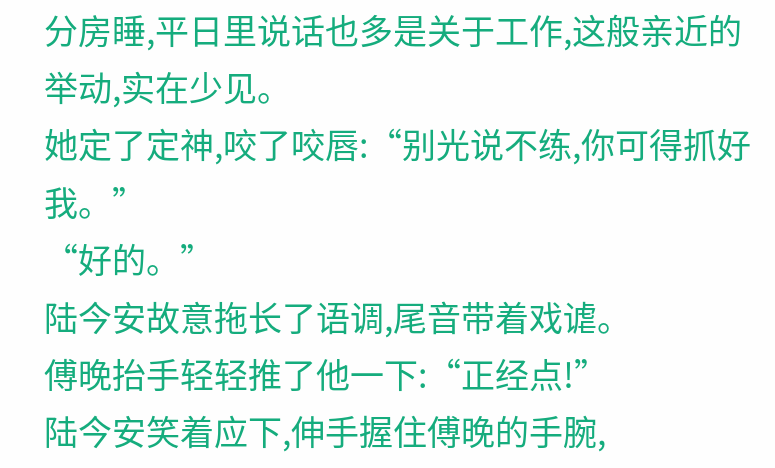分房睡,平日里说话也多是关于工作,这般亲近的举动,实在少见。
她定了定神,咬了咬唇:“别光说不练,你可得抓好我。”
“好的。”
陆今安故意拖长了语调,尾音带着戏谑。
傅晚抬手轻轻推了他一下:“正经点!”
陆今安笑着应下,伸手握住傅晚的手腕,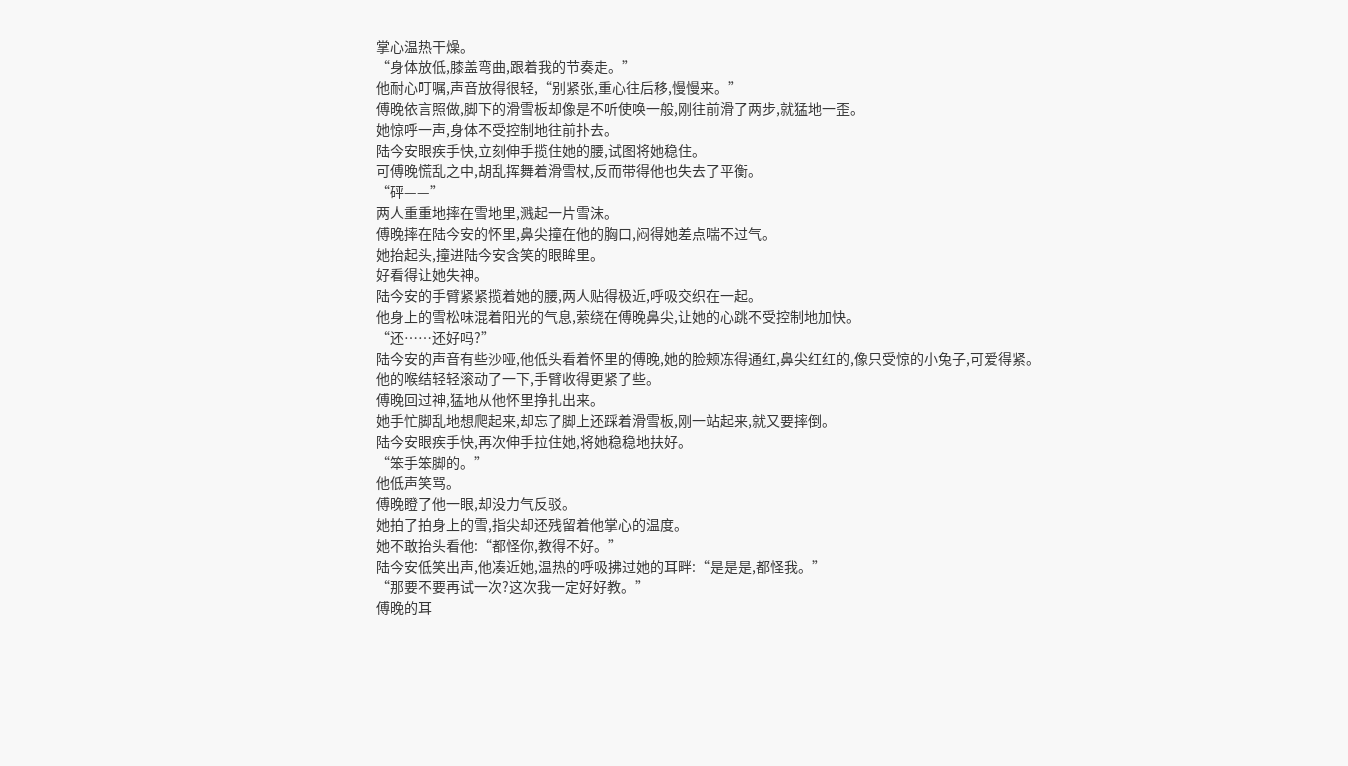掌心温热干燥。
“身体放低,膝盖弯曲,跟着我的节奏走。”
他耐心叮嘱,声音放得很轻,“别紧张,重心往后移,慢慢来。”
傅晚依言照做,脚下的滑雪板却像是不听使唤一般,刚往前滑了两步,就猛地一歪。
她惊呼一声,身体不受控制地往前扑去。
陆今安眼疾手快,立刻伸手揽住她的腰,试图将她稳住。
可傅晚慌乱之中,胡乱挥舞着滑雪杖,反而带得他也失去了平衡。
“砰——”
两人重重地摔在雪地里,溅起一片雪沫。
傅晚摔在陆今安的怀里,鼻尖撞在他的胸口,闷得她差点喘不过气。
她抬起头,撞进陆今安含笑的眼眸里。
好看得让她失神。
陆今安的手臂紧紧揽着她的腰,两人贴得极近,呼吸交织在一起。
他身上的雪松味混着阳光的气息,萦绕在傅晚鼻尖,让她的心跳不受控制地加快。
“还……还好吗?”
陆今安的声音有些沙哑,他低头看着怀里的傅晚,她的脸颊冻得通红,鼻尖红红的,像只受惊的小兔子,可爱得紧。
他的喉结轻轻滚动了一下,手臂收得更紧了些。
傅晚回过神,猛地从他怀里挣扎出来。
她手忙脚乱地想爬起来,却忘了脚上还踩着滑雪板,刚一站起来,就又要摔倒。
陆今安眼疾手快,再次伸手拉住她,将她稳稳地扶好。
“笨手笨脚的。”
他低声笑骂。
傅晚瞪了他一眼,却没力气反驳。
她拍了拍身上的雪,指尖却还残留着他掌心的温度。
她不敢抬头看他:“都怪你,教得不好。”
陆今安低笑出声,他凑近她,温热的呼吸拂过她的耳畔:“是是是,都怪我。”
“那要不要再试一次?这次我一定好好教。”
傅晚的耳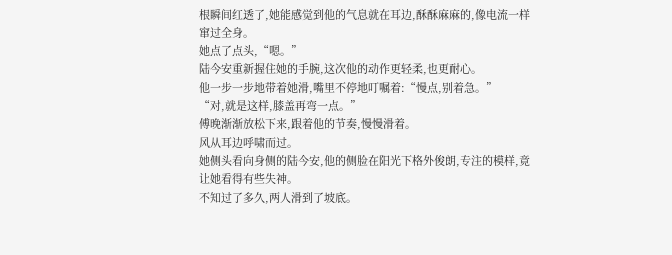根瞬间红透了,她能感觉到他的气息就在耳边,酥酥麻麻的,像电流一样窜过全身。
她点了点头,“嗯。”
陆今安重新握住她的手腕,这次他的动作更轻柔,也更耐心。
他一步一步地带着她滑,嘴里不停地叮嘱着:“慢点,别着急。”
“对,就是这样,膝盖再弯一点。”
傅晚渐渐放松下来,跟着他的节奏,慢慢滑着。
风从耳边呼啸而过。
她侧头看向身侧的陆今安,他的侧脸在阳光下格外俊朗,专注的模样,竟让她看得有些失神。
不知过了多久,两人滑到了坡底。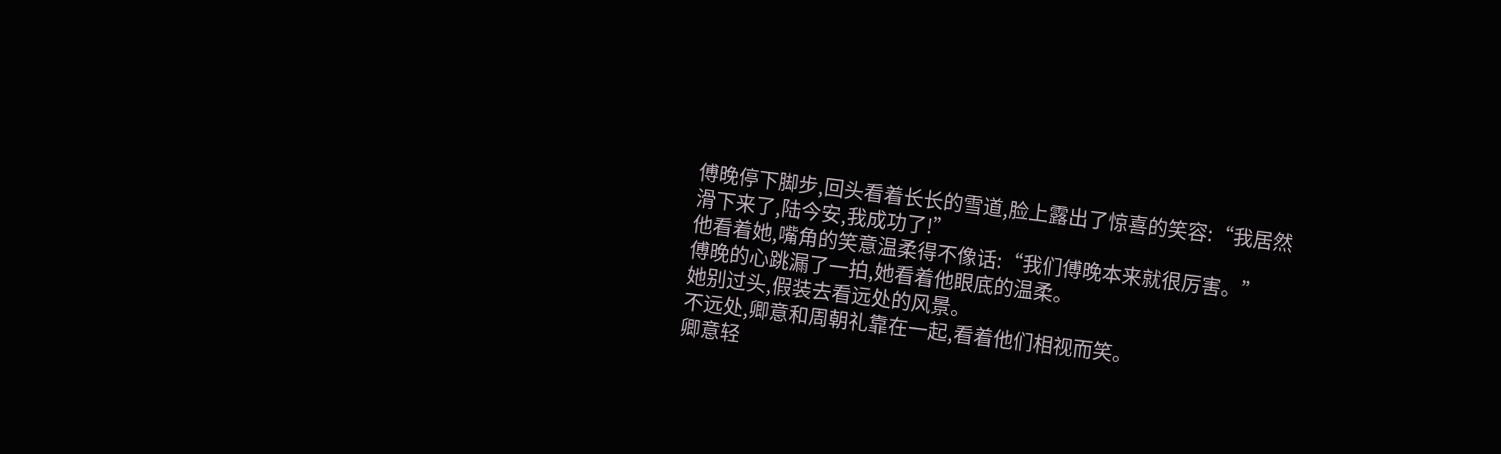傅晚停下脚步,回头看着长长的雪道,脸上露出了惊喜的笑容:“我居然滑下来了,陆今安,我成功了!”
他看着她,嘴角的笑意温柔得不像话:“我们傅晚本来就很厉害。”
傅晚的心跳漏了一拍,她看着他眼底的温柔。
她别过头,假装去看远处的风景。
不远处,卿意和周朝礼靠在一起,看着他们相视而笑。
卿意轻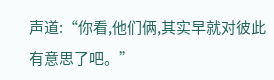声道:“你看,他们俩,其实早就对彼此有意思了吧。”